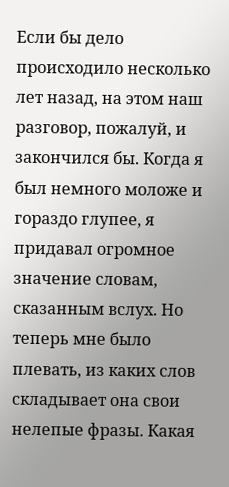Если бы дело происходило несколько лет назад, на этом наш разговор, пожалуй, и закончился бы. Когда я был немного моложе и гораздо глупее, я придавал огромное значение словам, сказанным вслух. Но теперь мне было плевать, из каких слов складывает она свои нелепые фразы. Какая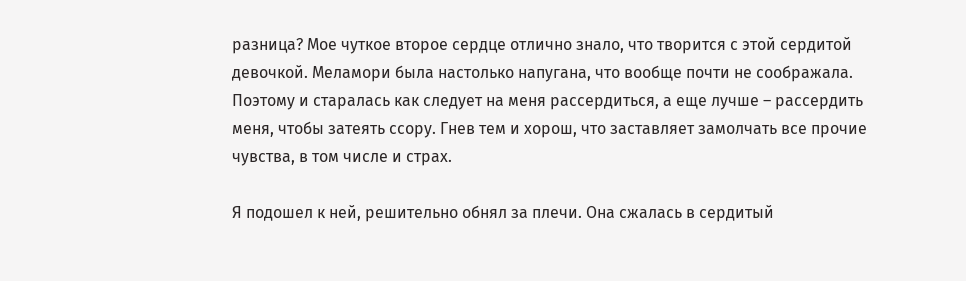разница? Мое чуткое второе сердце отлично знало, что творится с этой сердитой девочкой. Меламори была настолько напугана, что вообще почти не соображала. Поэтому и старалась как следует на меня рассердиться, а еще лучше – рассердить меня, чтобы затеять ссору. Гнев тем и хорош, что заставляет замолчать все прочие чувства, в том числе и страх.

Я подошел к ней, решительно обнял за плечи. Она сжалась в сердитый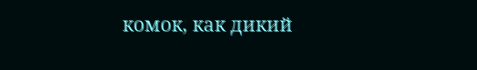комок, как дикий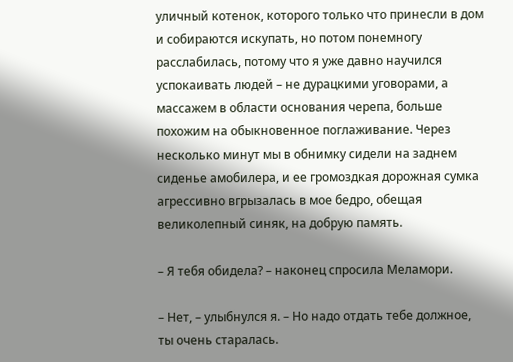уличный котенок, которого только что принесли в дом и собираются искупать, но потом понемногу расслабилась, потому что я уже давно научился успокаивать людей – не дурацкими уговорами, а массажем в области основания черепа, больше похожим на обыкновенное поглаживание. Через несколько минут мы в обнимку сидели на заднем сиденье амобилера, и ее громоздкая дорожная сумка агрессивно вгрызалась в мое бедро, обещая великолепный синяк, на добрую память.

– Я тебя обидела? – наконец спросила Меламори.

– Нет, – улыбнулся я. – Но надо отдать тебе должное, ты очень старалась.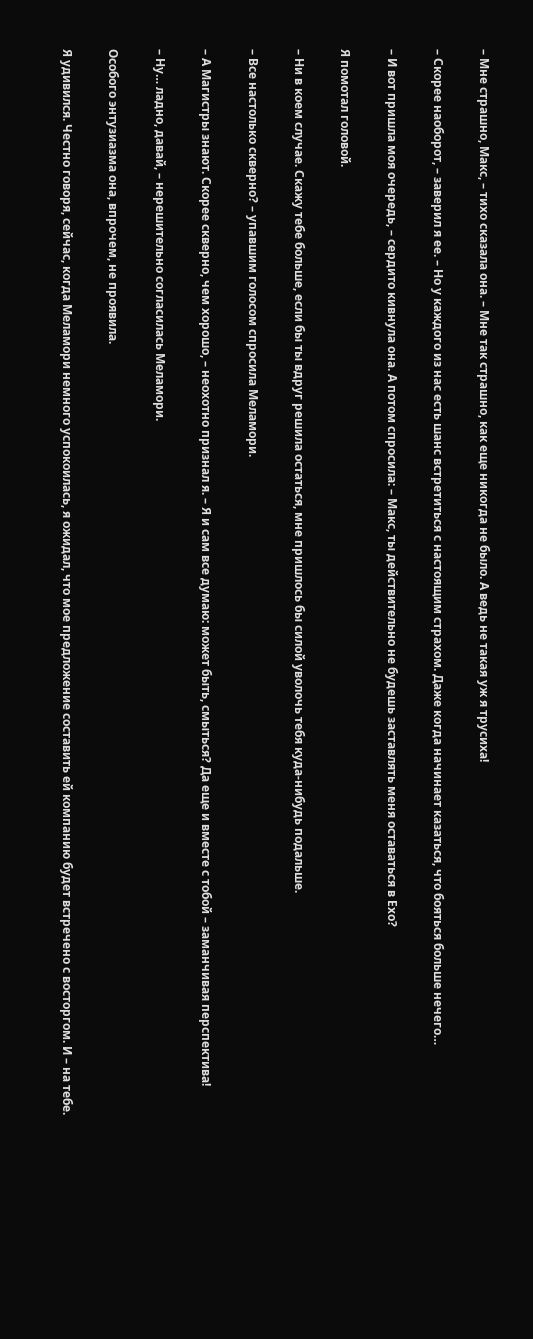– Мне страшно, Макс, – тихо сказала она. – Мне так страшно, как еще никогда не было. А ведь не такая уж я трусиха!

– Скорее наоборот, – заверил я ее. – Но у каждого из нас есть шанс встретиться с настоящим страхом. Даже когда начинает казаться, что бояться больше нечего…

– И вот пришла моя очередь, – сердито кивнула она. А потом спросила: – Макс, ты действительно не будешь заставлять меня оставаться в Ехо?

Я помотал головой.

– Ни в коем случае. Скажу тебе больше, если бы ты вдруг решила остаться, мне пришлось бы силой уволочь тебя куда-нибудь подальше.

– Все настолько скверно? – упавшим голосом спросила Меламори.

– А Магистры знают. Скорее скверно, чем хорошо, – неохотно признал я. – Я и сам все думаю: может быть, смыться? Да еще и вместе с тобой – заманчивая перспектива!

– Ну… ладно, давай, – нерешительно согласилась Меламори.

Особого энтузиазма она, впрочем, не проявила.

Я удивился. Честно говоря, сейчас, когда Меламори немного успокоилась, я ожидал, что мое предложение составить ей компанию будет встречено с восторгом. И – на тебе.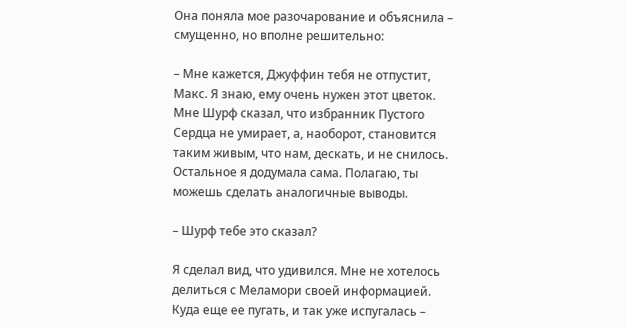Она поняла мое разочарование и объяснила – смущенно, но вполне решительно:

– Мне кажется, Джуффин тебя не отпустит, Макс. Я знаю, ему очень нужен этот цветок. Мне Шурф сказал, что избранник Пустого Сердца не умирает, а, наоборот, становится таким живым, что нам, дескать, и не снилось. Остальное я додумала сама. Полагаю, ты можешь сделать аналогичные выводы.

– Шурф тебе это сказал?

Я сделал вид, что удивился. Мне не хотелось делиться с Меламори своей информацией. Куда еще ее пугать, и так уже испугалась –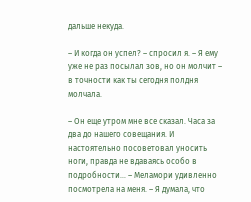дальше некуда.

– И когда он успел? – спросил я. – Я ему уже не раз посылал зов, но он молчит – в точности как ты сегодня полдня молчала.

– Он еще утром мне все сказал. Часа за два до нашего совещания. И настоятельно посоветовал уносить ноги, правда не вдаваясь особо в подробности… – Меламори удивленно посмотрела на меня. – Я думала, что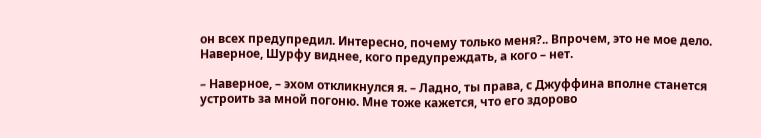он всех предупредил. Интересно, почему только меня?.. Впрочем, это не мое дело. Наверное, Шурфу виднее, кого предупреждать, а кого – нет.

– Наверное, – эхом откликнулся я. – Ладно, ты права, с Джуффина вполне станется устроить за мной погоню. Мне тоже кажется, что его здорово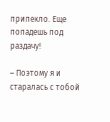припекло. Еще попадешь под раздачу!

– Поэтому я и старалась с тобой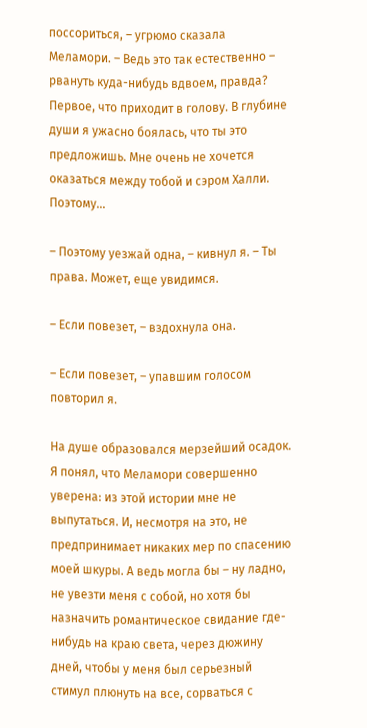поссориться, – угрюмо сказала Меламори. – Ведь это так естественно – рвануть куда-нибудь вдвоем, правда? Первое, что приходит в голову. В глубине души я ужасно боялась, что ты это предложишь. Мне очень не хочется оказаться между тобой и сэром Халли. Поэтому…

– Поэтому уезжай одна, – кивнул я. – Ты права. Может, еще увидимся.

– Если повезет, – вздохнула она.

– Если повезет, – упавшим голосом повторил я.

На душе образовался мерзейший осадок. Я понял, что Меламори совершенно уверена: из этой истории мне не выпутаться. И, несмотря на это, не предпринимает никаких мер по спасению моей шкуры. А ведь могла бы – ну ладно, не увезти меня с собой, но хотя бы назначить романтическое свидание где-нибудь на краю света, через дюжину дней, чтобы у меня был серьезный стимул плюнуть на все, сорваться с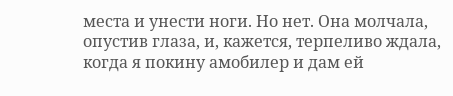места и унести ноги. Но нет. Она молчала, опустив глаза, и, кажется, терпеливо ждала, когда я покину амобилер и дам ей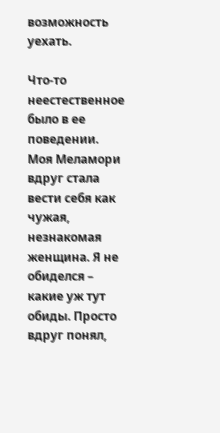возможность уехать.

Что-то неестественное было в ее поведении. Моя Меламори вдруг стала вести себя как чужая, незнакомая женщина. Я не обиделся – какие уж тут обиды. Просто вдруг понял,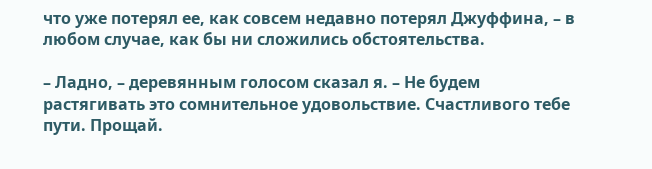что уже потерял ее, как совсем недавно потерял Джуффина, – в любом случае, как бы ни сложились обстоятельства.

– Ладно, – деревянным голосом сказал я. – Не будем растягивать это сомнительное удовольствие. Счастливого тебе пути. Прощай.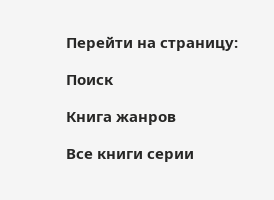Перейти на страницу:

Поиск

Книга жанров

Все книги серии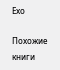Ехо

Похожие книги